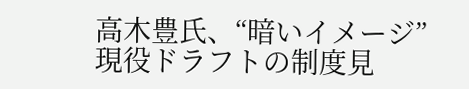高木豊氏、“暗いイメージ”現役ドラフトの制度見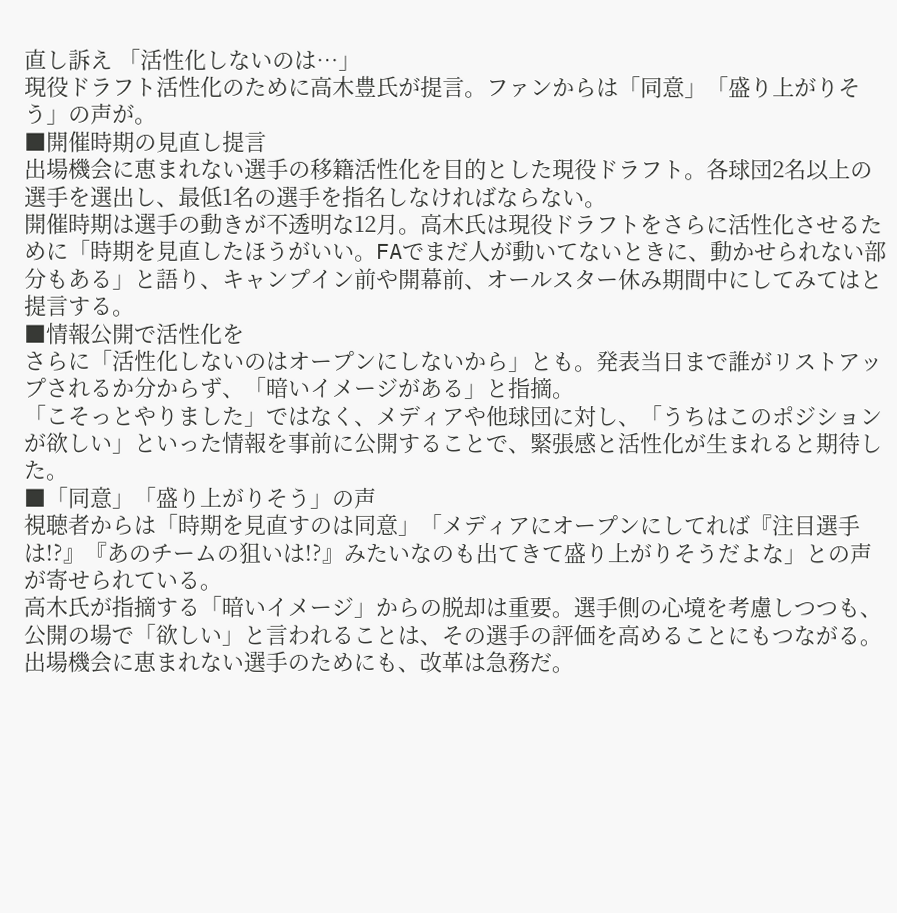直し訴え 「活性化しないのは…」
現役ドラフト活性化のために高木豊氏が提言。ファンからは「同意」「盛り上がりそう」の声が。
■開催時期の見直し提言
出場機会に恵まれない選手の移籍活性化を目的とした現役ドラフト。各球団2名以上の選手を選出し、最低1名の選手を指名しなければならない。
開催時期は選手の動きが不透明な12月。高木氏は現役ドラフトをさらに活性化させるために「時期を見直したほうがいい。FAでまだ人が動いてないときに、動かせられない部分もある」と語り、キャンプイン前や開幕前、オールスター休み期間中にしてみてはと提言する。
■情報公開で活性化を
さらに「活性化しないのはオープンにしないから」とも。発表当日まで誰がリストアップされるか分からず、「暗いイメージがある」と指摘。
「こそっとやりました」ではなく、メディアや他球団に対し、「うちはこのポジションが欲しい」といった情報を事前に公開することで、緊張感と活性化が生まれると期待した。
■「同意」「盛り上がりそう」の声
視聴者からは「時期を見直すのは同意」「メディアにオープンにしてれば『注目選手は!?』『あのチームの狙いは!?』みたいなのも出てきて盛り上がりそうだよな」との声が寄せられている。
高木氏が指摘する「暗いイメージ」からの脱却は重要。選手側の心境を考慮しつつも、公開の場で「欲しい」と言われることは、その選手の評価を高めることにもつながる。出場機会に恵まれない選手のためにも、改革は急務だ。